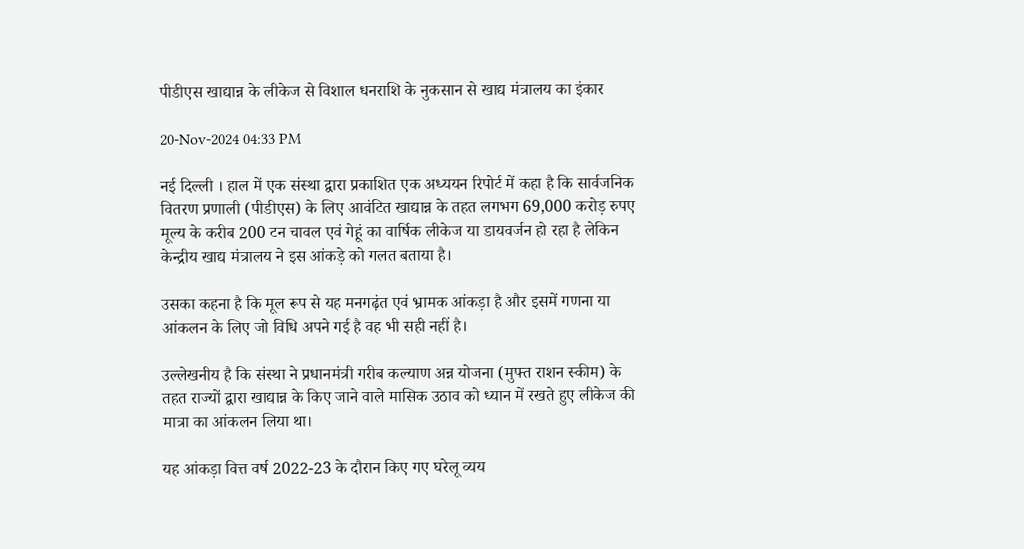पीडीएस खाद्यान्न के लीकेज से विशाल धनराशि के नुकसान से खाद्य मंत्रालय का इंकार

20-Nov-2024 04:33 PM

नई दिल्ली । हाल में एक संस्था द्वारा प्रकाशित एक अध्ययन रिपोर्ट में कहा है कि सार्वजनिक वितरण प्रणाली (पीडीएस) के लिए आवंटित खाद्यान्न के तहत लगभग 69,000 करोड़ रुपए मूल्य के करीब 200 टन चावल एवं गेहूं का वार्षिक लीकेज या डायवर्जन हो रहा है लेकिन केन्द्रीय खाद्य मंत्रालय ने इस आंकड़े को गलत बताया है।

उसका कहना है कि मूल रूप से यह मनगढ़ंत एवं भ्रामक आंकड़ा है और इसमें गणना या आंकलन के लिए जो विधि अपने गई है वह भी सही नहीं है।

उल्लेखनीय है कि संस्था ने प्रधानमंत्री गरीब कल्याण अन्न योजना (मुफ्त राशन स्कीम) के तहत राज्यों द्वारा खाद्यान्न के किए जाने वाले मासिक उठाव को ध्यान में रखते हुए लीकेज की मात्रा का आंकलन लिया था।

यह आंकड़ा वित्त वर्ष 2022-23 के दौरान किए गए घरेलू व्यय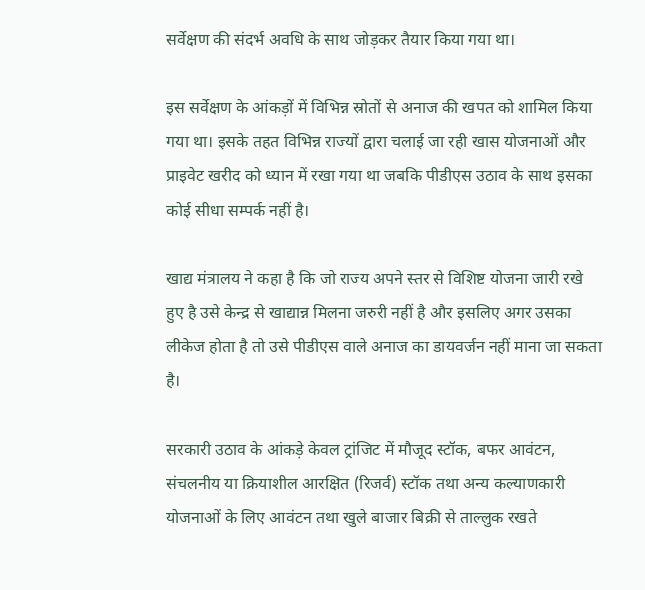सर्वेक्षण की संदर्भ अवधि के साथ जोड़कर तैयार किया गया था।

इस सर्वेक्षण के आंकड़ों में विभिन्न स्रोतों से अनाज की खपत को शामिल किया गया था। इसके तहत विभिन्न राज्यों द्वारा चलाई जा रही खास योजनाओं और प्राइवेट खरीद को ध्यान में रखा गया था जबकि पीडीएस उठाव के साथ इसका कोई सीधा सम्पर्क नहीं है।

खाद्य मंत्रालय ने कहा है कि जो राज्य अपने स्तर से विशिष्ट योजना जारी रखे हुए है उसे केन्द्र से खाद्यान्न मिलना जरुरी नहीं है और इसलिए अगर उसका लीकेज होता है तो उसे पीडीएस वाले अनाज का डायवर्जन नहीं माना जा सकता है।

सरकारी उठाव के आंकड़े केवल ट्रांजिट में मौजूद स्टॉक, बफर आवंटन, संचलनीय या क्रियाशील आरक्षित (रिजर्व) स्टॉक तथा अन्य कल्याणकारी योजनाओं के लिए आवंटन तथा खुले बाजार बिक्री से ताल्लुक रखते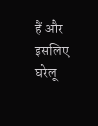हैं और इसलिए घरेलू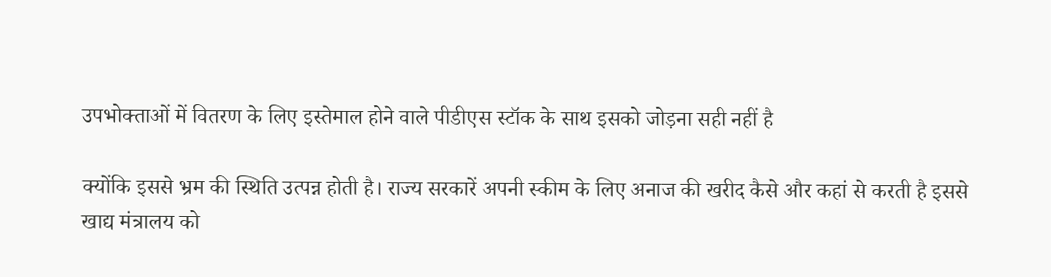उपभोक्ताओं में वितरण के लिए इस्तेमाल होने वाले पीडीएस स्टॉक के साथ इसको जोड़ना सही नहीं है

क्योंकि इससे भ्रम की स्थिति उत्पन्न होती है। राज्य सरकारें अपनी स्कीम के लिए अनाज की खरीद कैसे और कहां से करती है इससे खाद्य मंत्रालय को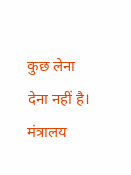कुछ लेना देना नहीं है। मंत्रालय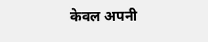केवल अपनी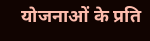योजनाओं के प्रति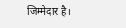जिम्मेदार है।